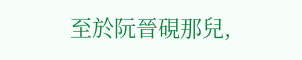至於阮晉硯那兒,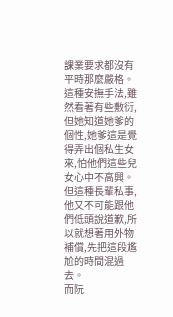課業要求都沒有平時那麼嚴格。
這種安撫手法,雖然看著有些敷衍,但她知道她爹的個性,她爹這是覺得弄出個私生女來,怕他們這些兒女心中不高興。
但這種長輩私事,他又不可能跟他們低頭說道歉,所以就想著用外物補償,先把這段尷尬的時間混過去。
而阮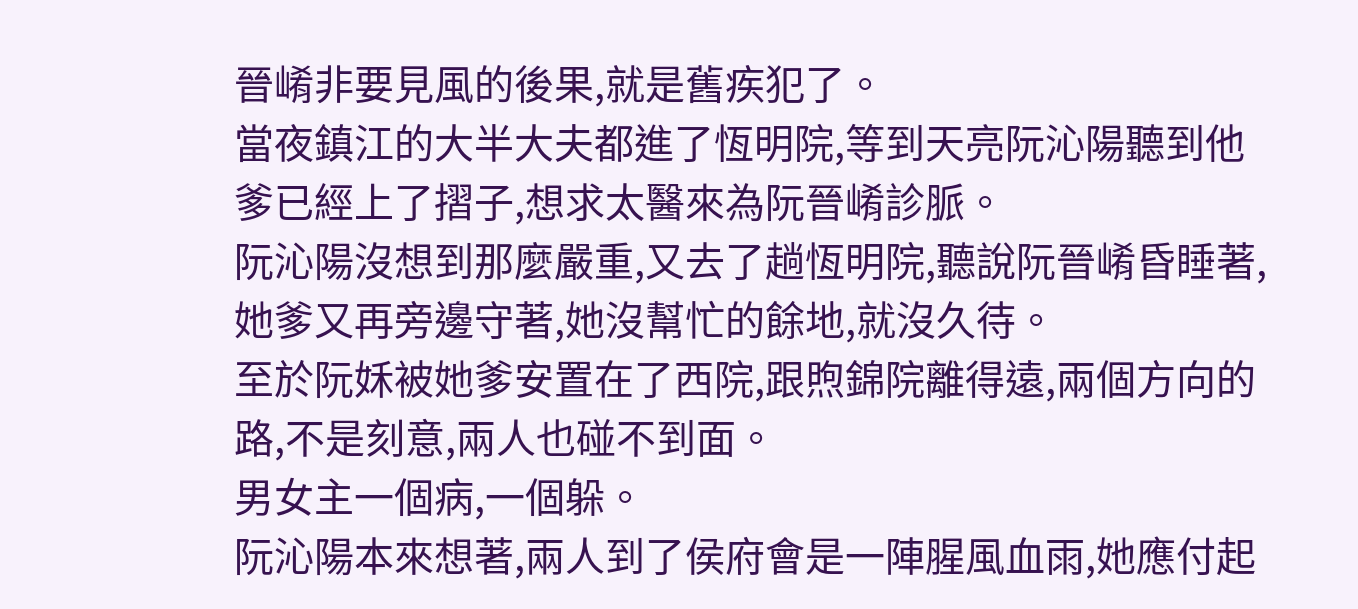晉崤非要見風的後果,就是舊疾犯了。
當夜鎮江的大半大夫都進了恆明院,等到天亮阮沁陽聽到他爹已經上了摺子,想求太醫來為阮晉崤診脈。
阮沁陽沒想到那麼嚴重,又去了趟恆明院,聽說阮晉崤昏睡著,她爹又再旁邊守著,她沒幫忙的餘地,就沒久待。
至於阮姀被她爹安置在了西院,跟煦錦院離得遠,兩個方向的路,不是刻意,兩人也碰不到面。
男女主一個病,一個躲。
阮沁陽本來想著,兩人到了侯府會是一陣腥風血雨,她應付起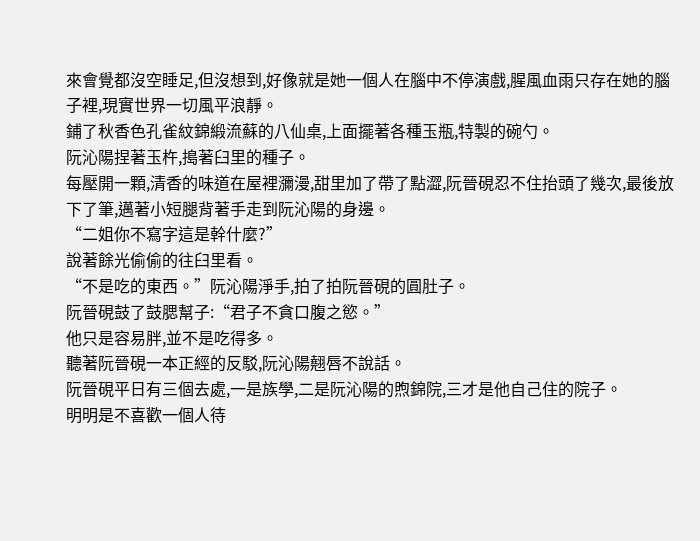來會覺都沒空睡足,但沒想到,好像就是她一個人在腦中不停演戲,腥風血雨只存在她的腦子裡,現實世界一切風平浪靜。
鋪了秋香色孔雀紋錦緞流蘇的八仙桌,上面擺著各種玉瓶,特製的碗勺。
阮沁陽捏著玉杵,搗著臼里的種子。
每壓開一顆,清香的味道在屋裡瀰漫,甜里加了帶了點澀,阮晉硯忍不住抬頭了幾次,最後放下了筆,邁著小短腿背著手走到阮沁陽的身邊。
“二姐你不寫字這是幹什麼?”
說著餘光偷偷的往臼里看。
“不是吃的東西。”阮沁陽淨手,拍了拍阮晉硯的圓肚子。
阮晉硯鼓了鼓腮幫子:“君子不貪口腹之慾。”
他只是容易胖,並不是吃得多。
聽著阮晉硯一本正經的反駁,阮沁陽翹唇不說話。
阮晉硯平日有三個去處,一是族學,二是阮沁陽的煦錦院,三才是他自己住的院子。
明明是不喜歡一個人待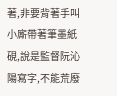著,非要背著手叫小廝帶著筆墨紙硯,說是監督阮沁陽寫字,不能荒廢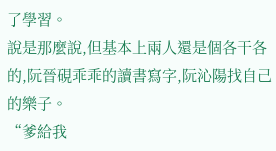了學習。
說是那麼說,但基本上兩人還是個各干各的,阮晉硯乖乖的讀書寫字,阮沁陽找自己的樂子。
“爹給我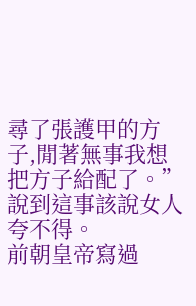尋了張護甲的方子,閒著無事我想把方子給配了。”
說到這事該說女人夸不得。
前朝皇帝寫過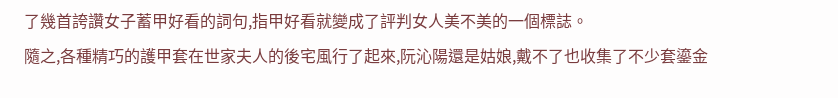了幾首誇讚女子蓄甲好看的詞句,指甲好看就變成了評判女人美不美的一個標誌。
隨之,各種精巧的護甲套在世家夫人的後宅風行了起來,阮沁陽還是姑娘,戴不了也收集了不少套鎏金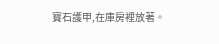寶石護甲,在庫房裡放著。